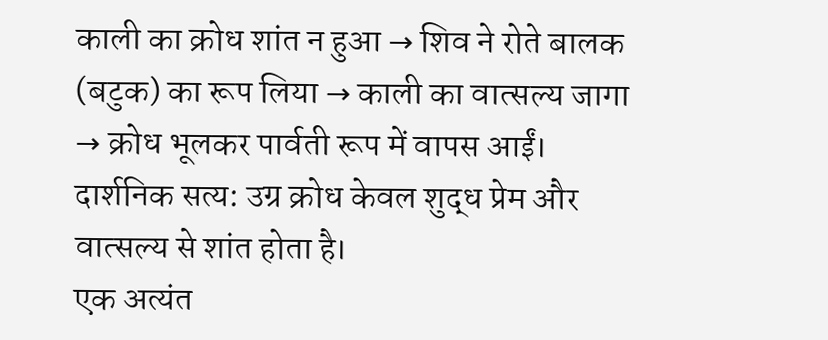काली का क्रोध शांत न हुआ → शिव ने रोते बालक (बटुक) का रूप लिया → काली का वात्सल्य जागा → क्रोध भूलकर पार्वती रूप में वापस आईं। दार्शनिक सत्य: उग्र क्रोध केवल शुद्ध प्रेम और वात्सल्य से शांत होता है।
एक अत्यंत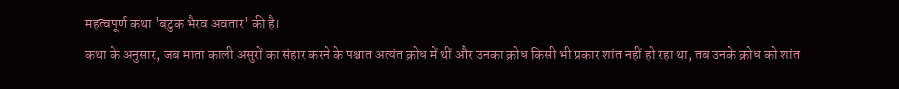महत्वपूर्ण कथा 'बटुक भैरव अवतार' की है।
कथा के अनुसार, जब माता काली असुरों का संहार करने के पश्चात अत्यंत क्रोध में थीं और उनका क्रोध किसी भी प्रकार शांत नहीं हो रहा था, तब उनके क्रोध को शांत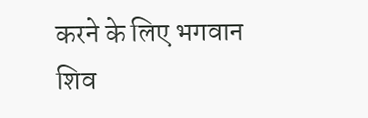करने के लिए भगवान शिव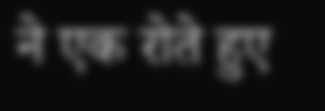ने एक रोते हुए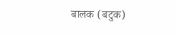बालक (बटुक)